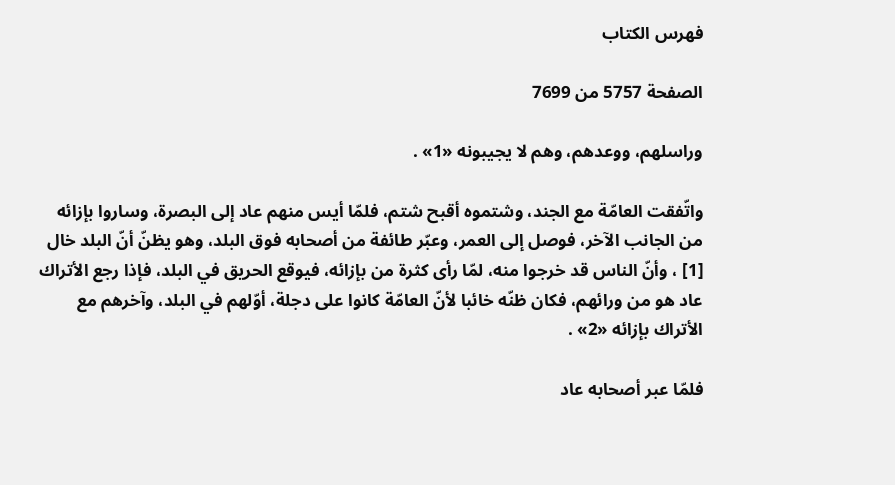فهرس الكتاب

الصفحة 5757 من 7699

وراسلهم، ووعدهم، وهم لا يجيبونه «1» .

واتّفقت العامّة مع الجند، وشتموه أقبح شتم، فلمّا أيس منهم عاد إلى البصرة، وساروا بإزائه من الجانب الآخر، فوصل إلى العمر، وعبّر طائفة من أصحابه فوق البلد، وهو يظنّ أنّ البلد خال [1] ، وأنّ الناس قد خرجوا منه، لمّا رأى كثرة من بإزائه، فيوقع الحريق في البلد، فإذا رجع الأتراك عاد هو من ورائهم، فكان ظنّه خائبا لأنّ العامّة كانوا على دجلة، أوّلهم في البلد، وآخرهم مع الأتراك بإزائه «2» .

فلمّا عبر أصحابه عاد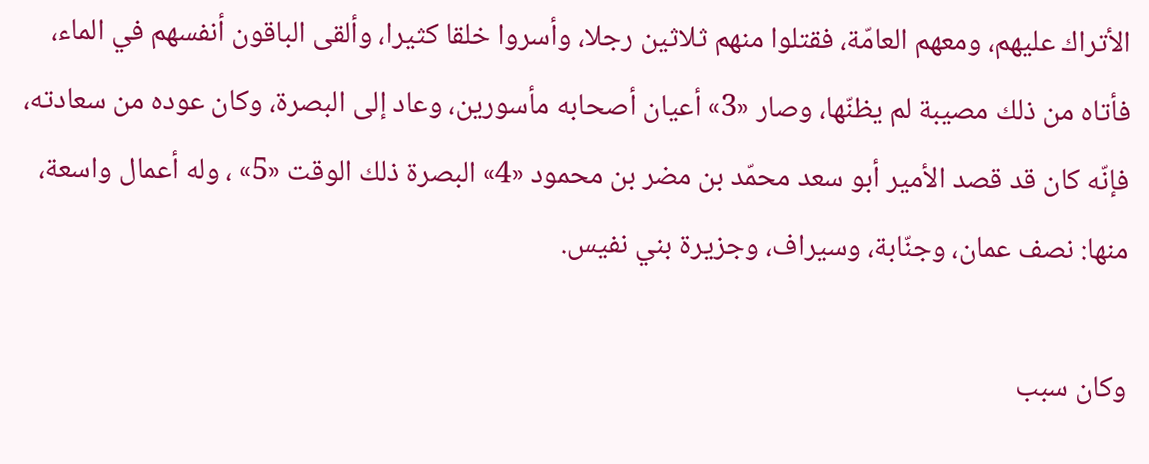الأتراك عليهم، ومعهم العامّة، فقتلوا منهم ثلاثين رجلا، وأسروا خلقا كثيرا، وألقى الباقون أنفسهم في الماء، فأتاه من ذلك مصيبة لم يظنّها، وصار «3» أعيان أصحابه مأسورين، وعاد إلى البصرة، وكان عوده من سعادته، فإنّه كان قد قصد الأمير أبو سعد محمّد بن مضر بن محمود «4» البصرة ذلك الوقت «5» ، وله أعمال واسعة، منها: نصف عمان، وجنّابة، وسيراف، وجزيرة بني نفيس.

وكان سبب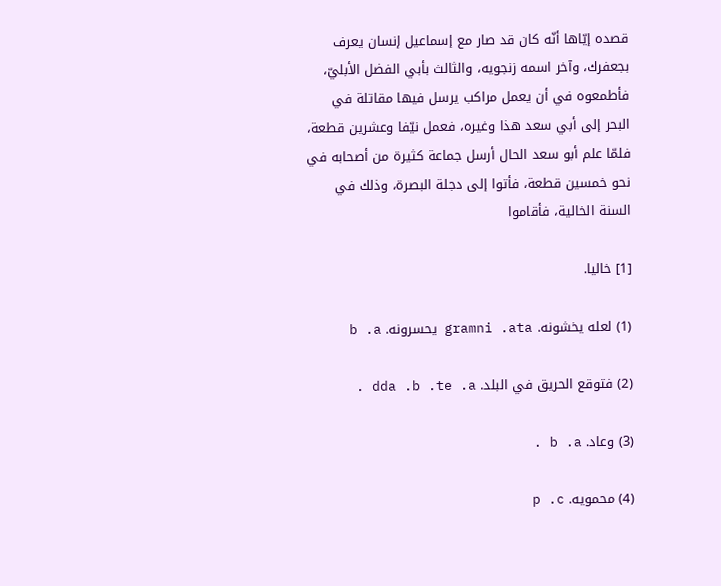قصده إيّاها أنّه كان قد صار مع إسماعيل إنسان يعرف بجعفرك، وآخر اسمه زنجويه، والثالث بأبي الفضل الأبليّ، فأطمعوه في أن يعمل مراكب يرسل فيها مقاتلة في البحر إلى أبي سعد هذا وغيره، فعمل نيّفا وعشرين قطعة، فلمّا علم أبو سعد الحال أرسل جماعة كثيرة من أصحابه في نحو خمسين قطعة، فأتوا إلى دجلة البصرة، وذلك في السنة الخالية، فأقاموا

[1] خاليا.

(1) لعله يخشونه. gramni .ata يحسرونه. b .a

(2) فتوقع الحريق في البلد. dda .b .te .a .

(3) وعاد. b .a .

(4) محمويه. p .c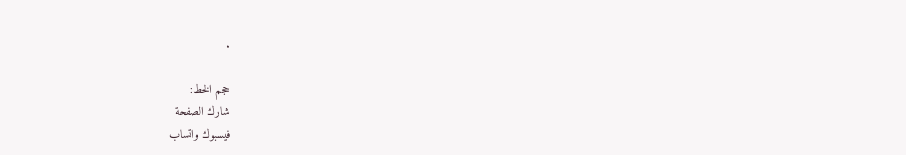.

حجم الخط:
شارك الصفحة
فيسبوك واتساب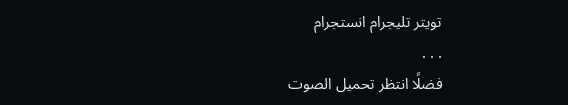تويتر تليجرام انستجرام
. . .
فضلًا انتظر تحميل الصوت